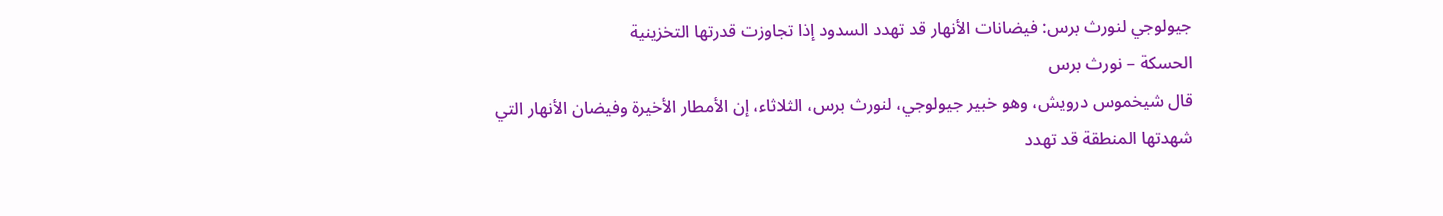جيولوجي لنورث برس: فيضانات الأنهار قد تهدد السدود إذا تجاوزت قدرتها التخزينية
الحسكة – نورث برس
قال شيخموس درويش، وهو خبير جيولوجي، لنورث برس، الثلاثاء، إن الأمطار الأخيرة وفيضان الأنهار التي شهدتها المنطقة قد تهدد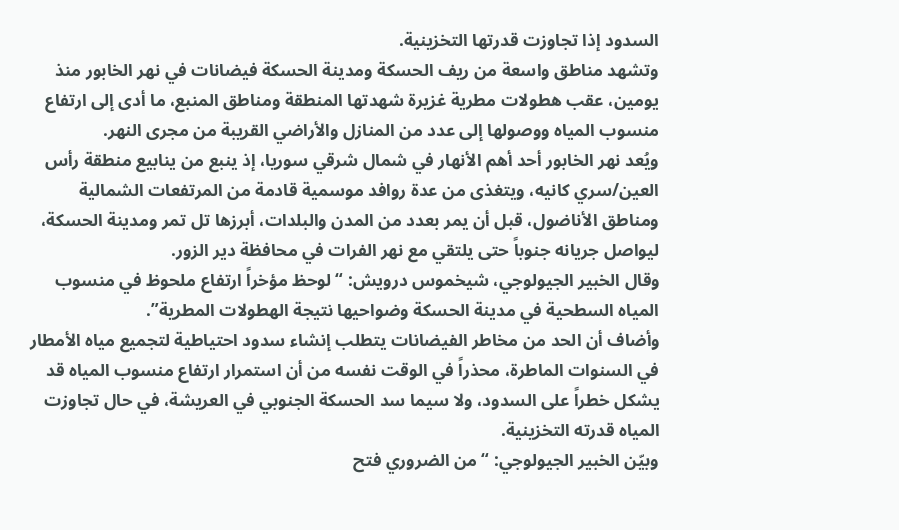السدود إذا تجاوزت قدرتها التخزينية.
وتشهد مناطق واسعة من ريف الحسكة ومدينة الحسكة فيضانات في نهر الخابور منذ يومين، عقب هطولات مطرية غزيرة شهدتها المنطقة ومناطق المنبع، ما أدى إلى ارتفاع منسوب المياه ووصولها إلى عدد من المنازل والأراضي القريبة من مجرى النهر.
ويُعد نهر الخابور أحد أهم الأنهار في شمال شرقي سوريا، إذ ينبع من ينابيع منطقة رأس العين/سري كانيه، ويتغذى من عدة روافد موسمية قادمة من المرتفعات الشمالية ومناطق الأناضول، قبل أن يمر بعدد من المدن والبلدات، أبرزها تل تمر ومدينة الحسكة، ليواصل جريانه جنوباً حتى يلتقي مع نهر الفرات في محافظة دير الزور.
وقال الخبير الجيولوجي، شيخموس درويش: “لوحظ مؤخراً ارتفاع ملحوظ في منسوب المياه السطحية في مدينة الحسكة وضواحيها نتيجة الهطولات المطرية”.
وأضاف أن الحد من مخاطر الفيضانات يتطلب إنشاء سدود احتياطية لتجميع مياه الأمطار في السنوات الماطرة، محذراً في الوقت نفسه من أن استمرار ارتفاع منسوب المياه قد يشكل خطراً على السدود، ولا سيما سد الحسكة الجنوبي في العريشة، في حال تجاوزت المياه قدرته التخزينية.
وبيّن الخبير الجيولوجي: “من الضروري فتح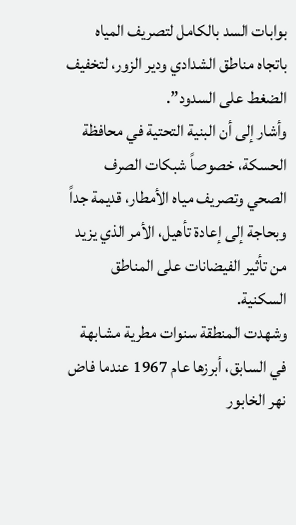بوابات السد بالكامل لتصريف المياه باتجاه مناطق الشدادي ودير الزور، لتخفيف الضغط على السدود”.
وأشار إلى أن البنية التحتية في محافظة الحسكة، خصوصاً شبكات الصرف الصحي وتصريف مياه الأمطار، قديمة جداً وبحاجة إلى إعادة تأهيل، الأمر الذي يزيد من تأثير الفيضانات على المناطق السكنية.
وشهدت المنطقة سنوات مطرية مشابهة في السابق، أبرزها عام 1967 عندما فاض نهر الخابور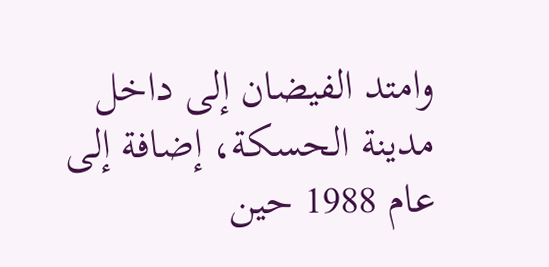وامتد الفيضان إلى داخل مدينة الحسكة، إضافة إلى عام 1988 حين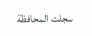سجلت المحافظة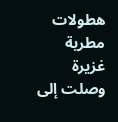هطولات مطرية غزيرة وصلت إلى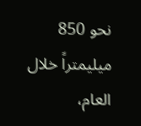نحو 850 ميليمتراً خلال العام،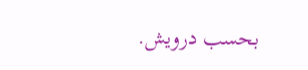بحسب درويش.